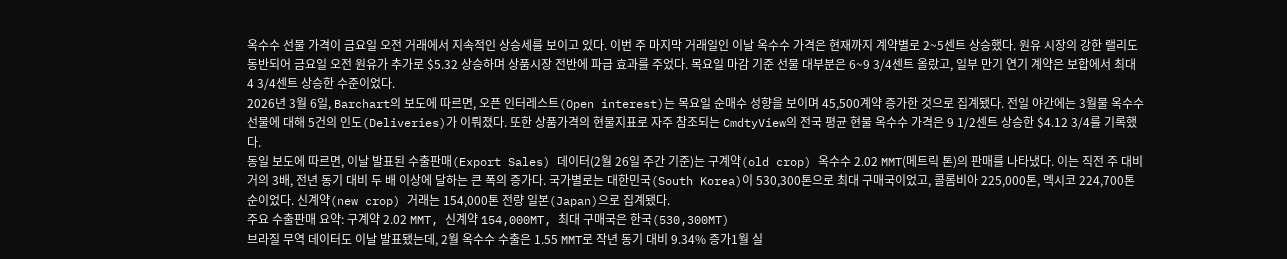옥수수 선물 가격이 금요일 오전 거래에서 지속적인 상승세를 보이고 있다. 이번 주 마지막 거래일인 이날 옥수수 가격은 현재까지 계약별로 2~5센트 상승했다. 원유 시장의 강한 랠리도 동반되어 금요일 오전 원유가 추가로 $5.32 상승하며 상품시장 전반에 파급 효과를 주었다. 목요일 마감 기준 선물 대부분은 6~9 3/4센트 올랐고, 일부 만기 연기 계약은 보합에서 최대 4 3/4센트 상승한 수준이었다.
2026년 3월 6일, Barchart의 보도에 따르면, 오픈 인터레스트(Open interest)는 목요일 순매수 성향을 보이며 45,500계약 증가한 것으로 집계됐다. 전일 야간에는 3월물 옥수수 선물에 대해 5건의 인도(Deliveries)가 이뤄졌다. 또한 상품가격의 현물지표로 자주 참조되는 CmdtyView의 전국 평균 현물 옥수수 가격은 9 1/2센트 상승한 $4.12 3/4를 기록했다.
동일 보도에 따르면, 이날 발표된 수출판매(Export Sales) 데이터(2월 26일 주간 기준)는 구계약(old crop) 옥수수 2.02 MMT(메트릭 톤)의 판매를 나타냈다. 이는 직전 주 대비 거의 3배, 전년 동기 대비 두 배 이상에 달하는 큰 폭의 증가다. 국가별로는 대한민국(South Korea)이 530,300톤으로 최대 구매국이었고, 콜롬비아 225,000톤, 멕시코 224,700톤 순이었다. 신계약(new crop) 거래는 154,000톤 전량 일본(Japan)으로 집계됐다.
주요 수출판매 요약: 구계약 2.02 MMT, 신계약 154,000MT, 최대 구매국은 한국(530,300MT)
브라질 무역 데이터도 이날 발표됐는데, 2월 옥수수 수출은 1.55 MMT로 작년 동기 대비 9.34% 증가1월 실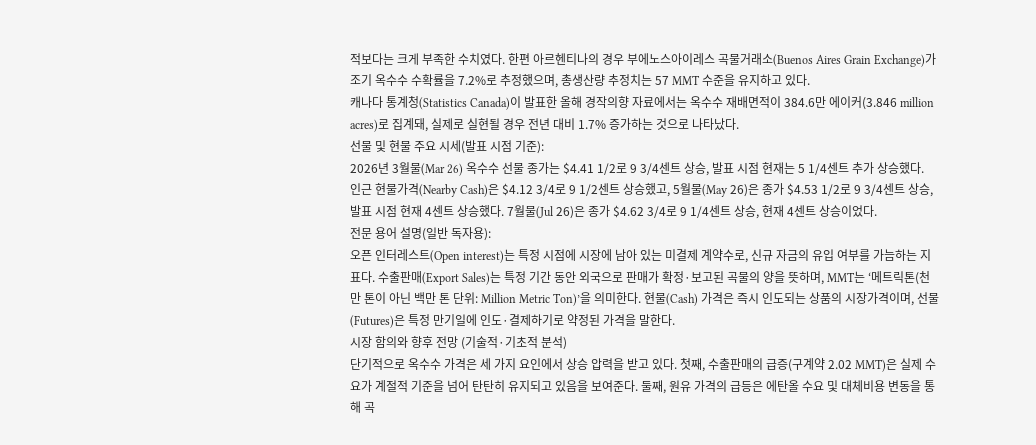적보다는 크게 부족한 수치였다. 한편 아르헨티나의 경우 부에노스아이레스 곡물거래소(Buenos Aires Grain Exchange)가 조기 옥수수 수확률을 7.2%로 추정했으며, 총생산량 추정치는 57 MMT 수준을 유지하고 있다.
캐나다 통계청(Statistics Canada)이 발표한 올해 경작의향 자료에서는 옥수수 재배면적이 384.6만 에이커(3.846 million acres)로 집계돼, 실제로 실현될 경우 전년 대비 1.7% 증가하는 것으로 나타났다.
선물 및 현물 주요 시세(발표 시점 기준):
2026년 3월물(Mar 26) 옥수수 선물 종가는 $4.41 1/2로 9 3/4센트 상승, 발표 시점 현재는 5 1/4센트 추가 상승했다. 인근 현물가격(Nearby Cash)은 $4.12 3/4로 9 1/2센트 상승했고, 5월물(May 26)은 종가 $4.53 1/2로 9 3/4센트 상승, 발표 시점 현재 4센트 상승했다. 7월물(Jul 26)은 종가 $4.62 3/4로 9 1/4센트 상승, 현재 4센트 상승이었다.
전문 용어 설명(일반 독자용):
오픈 인터레스트(Open interest)는 특정 시점에 시장에 남아 있는 미결제 계약수로, 신규 자금의 유입 여부를 가늠하는 지표다. 수출판매(Export Sales)는 특정 기간 동안 외국으로 판매가 확정·보고된 곡물의 양을 뜻하며, MMT는 ‘메트릭톤(천만 톤이 아닌 백만 톤 단위: Million Metric Ton)’을 의미한다. 현물(Cash) 가격은 즉시 인도되는 상품의 시장가격이며, 선물(Futures)은 특정 만기일에 인도·결제하기로 약정된 가격을 말한다.
시장 함의와 향후 전망 (기술적·기초적 분석)
단기적으로 옥수수 가격은 세 가지 요인에서 상승 압력을 받고 있다. 첫째, 수출판매의 급증(구계약 2.02 MMT)은 실제 수요가 계절적 기준을 넘어 탄탄히 유지되고 있음을 보여준다. 둘째, 원유 가격의 급등은 에탄올 수요 및 대체비용 변동을 통해 곡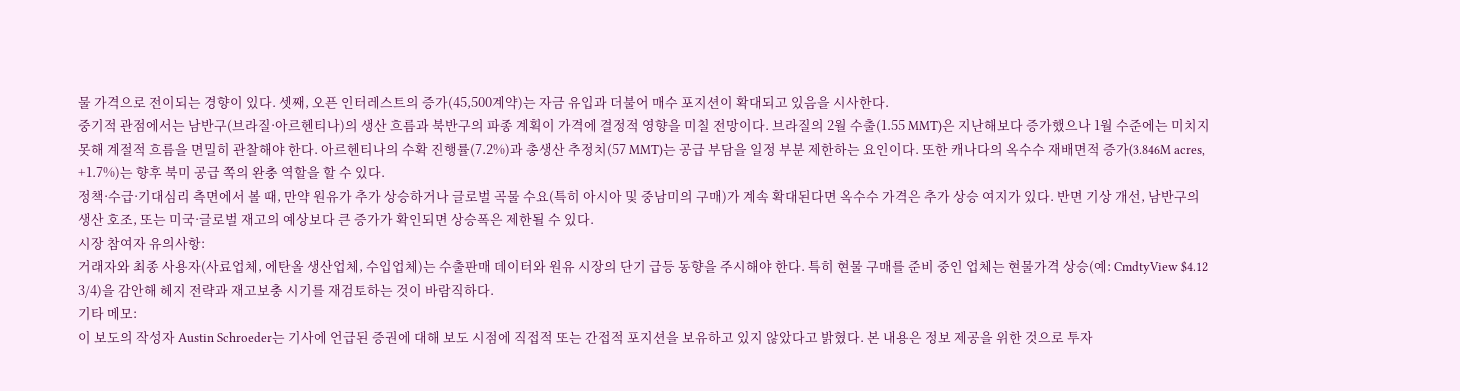물 가격으로 전이되는 경향이 있다. 셋째, 오픈 인터레스트의 증가(45,500계약)는 자금 유입과 더불어 매수 포지션이 확대되고 있음을 시사한다.
중기적 관점에서는 남반구(브라질·아르헨티나)의 생산 흐름과 북반구의 파종 계획이 가격에 결정적 영향을 미칠 전망이다. 브라질의 2월 수출(1.55 MMT)은 지난해보다 증가했으나 1월 수준에는 미치지 못해 계절적 흐름을 면밀히 관찰해야 한다. 아르헨티나의 수확 진행률(7.2%)과 총생산 추정치(57 MMT)는 공급 부담을 일정 부분 제한하는 요인이다. 또한 캐나다의 옥수수 재배면적 증가(3.846M acres, +1.7%)는 향후 북미 공급 쪽의 완충 역할을 할 수 있다.
정책·수급·기대심리 측면에서 볼 때, 만약 원유가 추가 상승하거나 글로벌 곡물 수요(특히 아시아 및 중남미의 구매)가 계속 확대된다면 옥수수 가격은 추가 상승 여지가 있다. 반면 기상 개선, 남반구의 생산 호조, 또는 미국·글로벌 재고의 예상보다 큰 증가가 확인되면 상승폭은 제한될 수 있다.
시장 참여자 유의사항:
거래자와 최종 사용자(사료업체, 에탄올 생산업체, 수입업체)는 수출판매 데이터와 원유 시장의 단기 급등 동향을 주시해야 한다. 특히 현물 구매를 준비 중인 업체는 현물가격 상승(예: CmdtyView $4.12 3/4)을 감안해 헤지 전략과 재고보충 시기를 재검토하는 것이 바람직하다.
기타 메모:
이 보도의 작성자 Austin Schroeder는 기사에 언급된 증권에 대해 보도 시점에 직접적 또는 간접적 포지션을 보유하고 있지 않았다고 밝혔다. 본 내용은 정보 제공을 위한 것으로 투자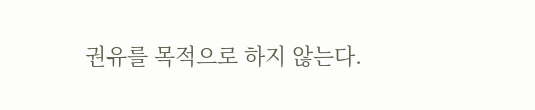권유를 목적으로 하지 않는다.